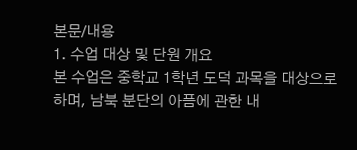본문/내용
1. 수업 대상 및 단원 개요
본 수업은 중학교 1학년 도덕 과목을 대상으로 하며, 남북 분단의 아픔에 관한 내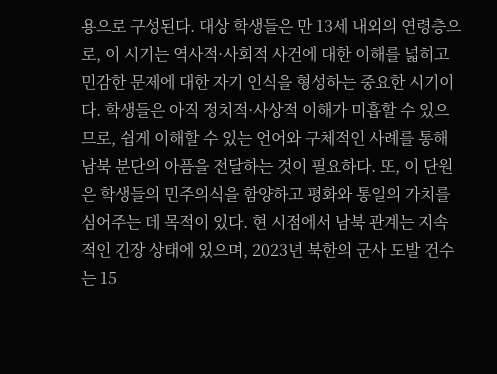용으로 구성된다. 대상 학생들은 만 13세 내외의 연령층으로, 이 시기는 역사적·사회적 사건에 대한 이해를 넓히고 민감한 문제에 대한 자기 인식을 형성하는 중요한 시기이다. 학생들은 아직 정치적·사상적 이해가 미흡할 수 있으므로, 쉽게 이해할 수 있는 언어와 구체적인 사례를 통해 남북 분단의 아픔을 전달하는 것이 필요하다. 또, 이 단원은 학생들의 민주의식을 함양하고 평화와 통일의 가치를 심어주는 데 목적이 있다. 현 시점에서 남북 관계는 지속적인 긴장 상태에 있으며, 2023년 북한의 군사 도발 건수는 15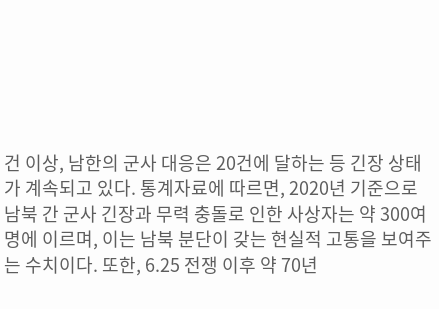건 이상, 남한의 군사 대응은 20건에 달하는 등 긴장 상태가 계속되고 있다. 통계자료에 따르면, 2020년 기준으로 남북 간 군사 긴장과 무력 충돌로 인한 사상자는 약 300여 명에 이르며, 이는 남북 분단이 갖는 현실적 고통을 보여주는 수치이다. 또한, 6.25 전쟁 이후 약 70년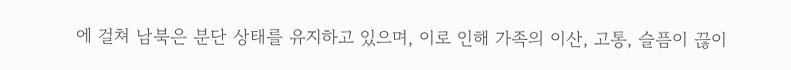에 걸쳐 남북은 분단 상태를 유지하고 있으며, 이로 인해 가족의 이산, 고통, 슬픔이 끊이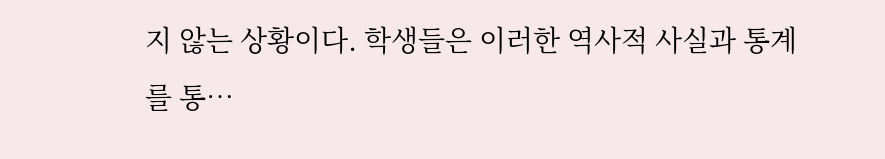지 않는 상황이다. 학생들은 이러한 역사적 사실과 통계를 통…